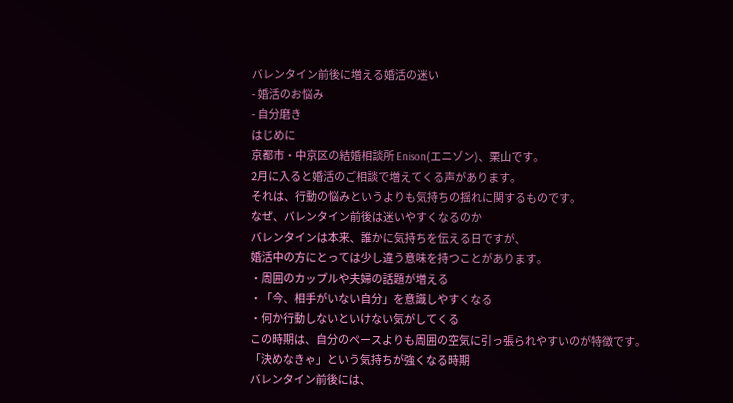バレンタイン前後に増える婚活の迷い
- 婚活のお悩み
- 自分磨き
はじめに
京都市・中京区の結婚相談所 Enison(エニゾン)、栗山です。
2月に入ると婚活のご相談で増えてくる声があります。
それは、行動の悩みというよりも気持ちの揺れに関するものです。
なぜ、バレンタイン前後は迷いやすくなるのか
バレンタインは本来、誰かに気持ちを伝える日ですが、
婚活中の方にとっては少し違う意味を持つことがあります。
・周囲のカップルや夫婦の話題が増える
・「今、相手がいない自分」を意識しやすくなる
・何か行動しないといけない気がしてくる
この時期は、自分のペースよりも周囲の空気に引っ張られやすいのが特徴です。
「決めなきゃ」という気持ちが強くなる時期
バレンタイン前後には、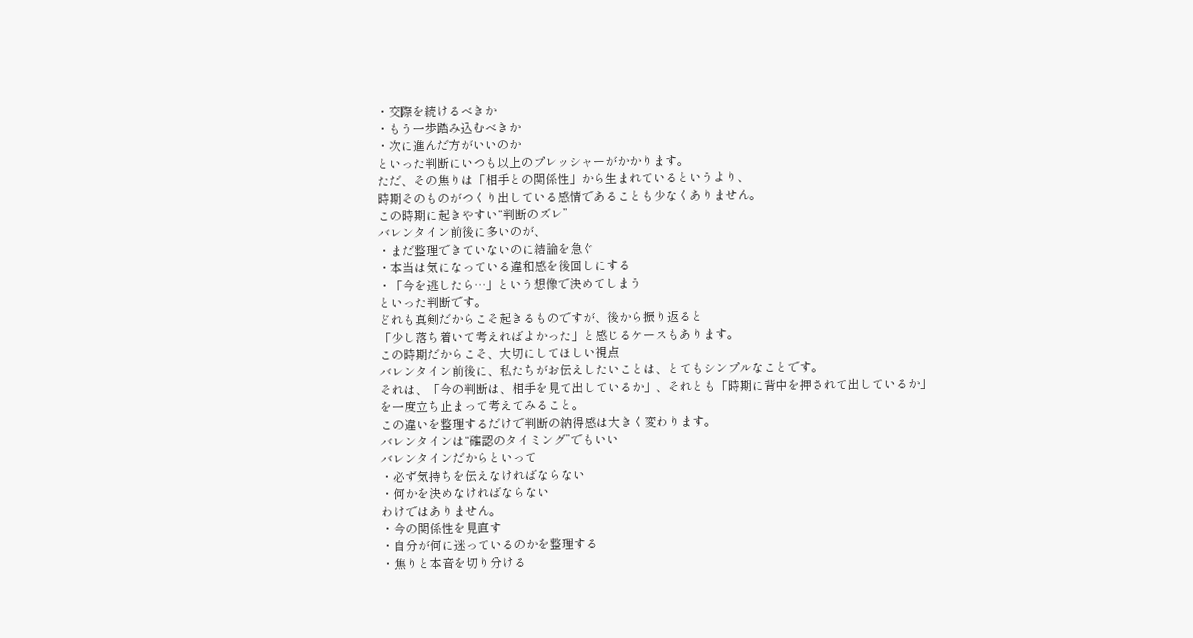・交際を続けるべきか
・もう一歩踏み込むべきか
・次に進んだ方がいいのか
といった判断にいつも以上のプレッシャーがかかります。
ただ、その焦りは「相手との関係性」から生まれているというより、
時期そのものがつくり出している感情であることも少なくありません。
この時期に起きやすい“判断のズレ”
バレンタイン前後に多いのが、
・まだ整理できていないのに結論を急ぐ
・本当は気になっている違和感を後回しにする
・「今を逃したら…」という想像で決めてしまう
といった判断です。
どれも真剣だからこそ起きるものですが、後から振り返ると
「少し落ち着いて考えればよかった」と感じるケースもあります。
この時期だからこそ、大切にしてほしい視点
バレンタイン前後に、私たちがお伝えしたいことは、とてもシンプルなことです。
それは、「今の判断は、相手を見て出しているか」、それとも「時期に背中を押されて出しているか」
を一度立ち止まって考えてみること。
この違いを整理するだけで判断の納得感は大きく変わります。
バレンタインは“確認のタイミング”でもいい
バレンタインだからといって
・必ず気持ちを伝えなければならない
・何かを決めなければならない
わけではありません。
・今の関係性を見直す
・自分が何に迷っているのかを整理する
・焦りと本音を切り分ける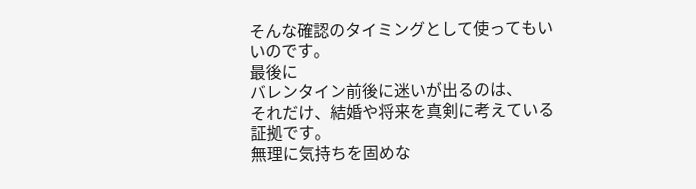そんな確認のタイミングとして使ってもいいのです。
最後に
バレンタイン前後に迷いが出るのは、
それだけ、結婚や将来を真剣に考えている証拠です。
無理に気持ちを固めな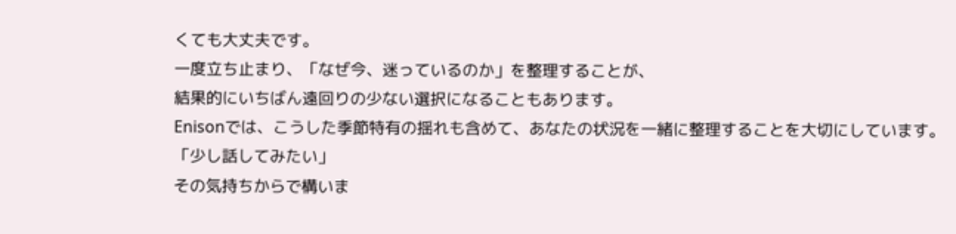くても大丈夫です。
一度立ち止まり、「なぜ今、迷っているのか」を整理することが、
結果的にいちばん遠回りの少ない選択になることもあります。
Enisonでは、こうした季節特有の揺れも含めて、あなたの状況を一緒に整理することを大切にしています。
「少し話してみたい」
その気持ちからで構いま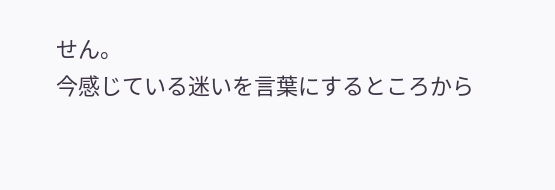せん。
今感じている迷いを言葉にするところから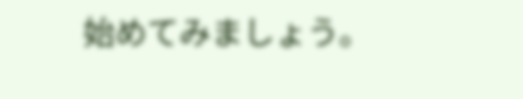始めてみましょう。